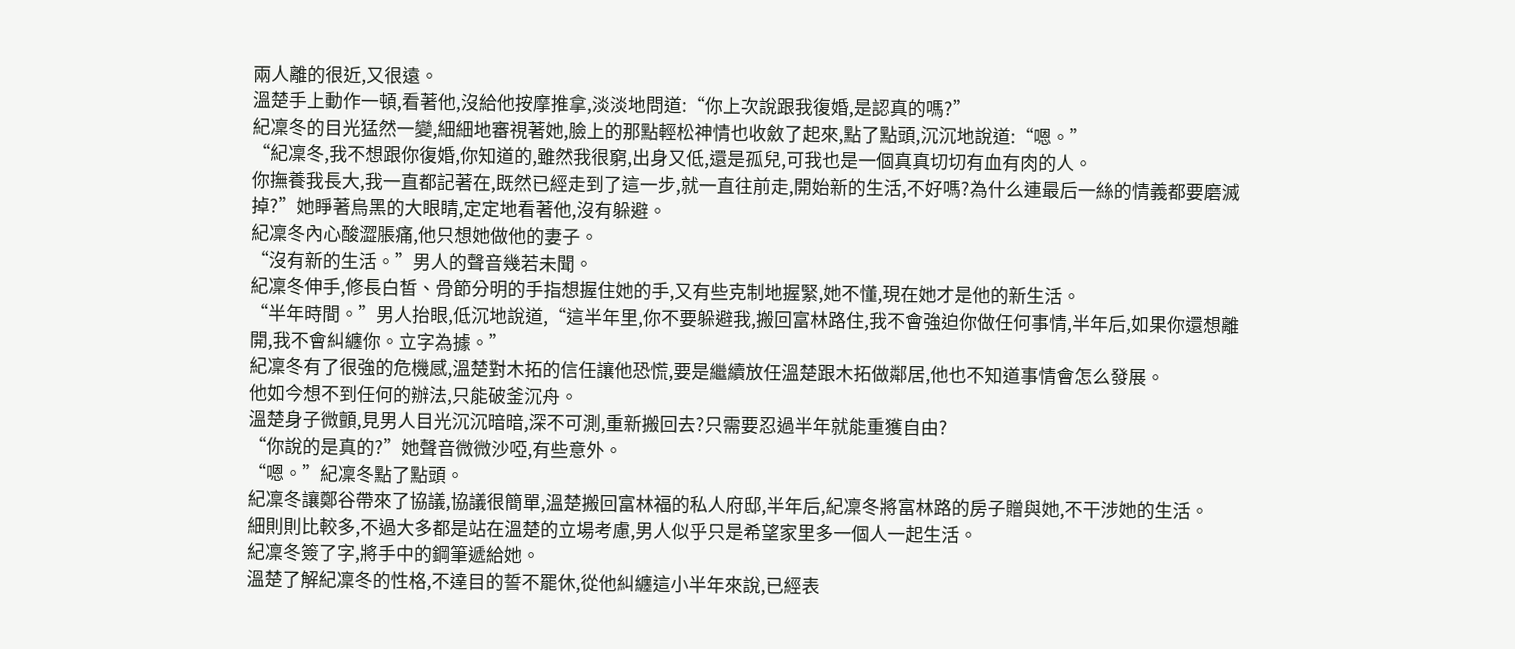兩人離的很近,又很遠。
溫楚手上動作一頓,看著他,沒給他按摩推拿,淡淡地問道:“你上次說跟我復婚,是認真的嗎?”
紀凜冬的目光猛然一變,細細地審視著她,臉上的那點輕松神情也收斂了起來,點了點頭,沉沉地說道:“嗯。”
“紀凜冬,我不想跟你復婚,你知道的,雖然我很窮,出身又低,還是孤兒,可我也是一個真真切切有血有肉的人。
你撫養我長大,我一直都記著在,既然已經走到了這一步,就一直往前走,開始新的生活,不好嗎?為什么連最后一絲的情義都要磨滅掉?”她睜著烏黑的大眼睛,定定地看著他,沒有躲避。
紀凜冬內心酸澀脹痛,他只想她做他的妻子。
“沒有新的生活。”男人的聲音幾若未聞。
紀凜冬伸手,修長白皙、骨節分明的手指想握住她的手,又有些克制地握緊,她不懂,現在她才是他的新生活。
“半年時間。”男人抬眼,低沉地說道,“這半年里,你不要躲避我,搬回富林路住,我不會強迫你做任何事情,半年后,如果你還想離開,我不會糾纏你。立字為據。”
紀凜冬有了很強的危機感,溫楚對木拓的信任讓他恐慌,要是繼續放任溫楚跟木拓做鄰居,他也不知道事情會怎么發展。
他如今想不到任何的辦法,只能破釜沉舟。
溫楚身子微顫,見男人目光沉沉暗暗,深不可測,重新搬回去?只需要忍過半年就能重獲自由?
“你說的是真的?”她聲音微微沙啞,有些意外。
“嗯。”紀凜冬點了點頭。
紀凜冬讓鄭谷帶來了協議,協議很簡單,溫楚搬回富林福的私人府邸,半年后,紀凜冬將富林路的房子贈與她,不干涉她的生活。
細則則比較多,不過大多都是站在溫楚的立場考慮,男人似乎只是希望家里多一個人一起生活。
紀凜冬簽了字,將手中的鋼筆遞給她。
溫楚了解紀凜冬的性格,不達目的誓不罷休,從他糾纏這小半年來說,已經表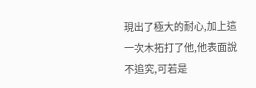現出了極大的耐心,加上這一次木拓打了他,他表面說不追究,可若是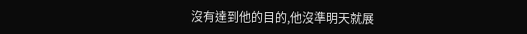沒有達到他的目的,他沒準明天就展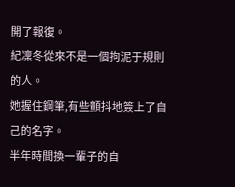開了報復。
紀凜冬從來不是一個拘泥于規則的人。
她握住鋼筆,有些顫抖地簽上了自己的名字。
半年時間換一輩子的自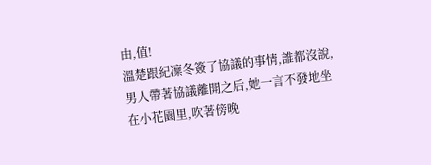由,值!
溫楚跟紀凜冬簽了協議的事情,誰都沒說,男人帶著協議離開之后,她一言不發地坐在小花園里,吹著傍晚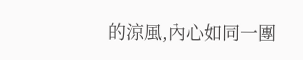的涼風,內心如同一團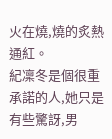火在燒,燒的炙熱通紅。
紀凜冬是個很重承諾的人,她只是有些驚訝,男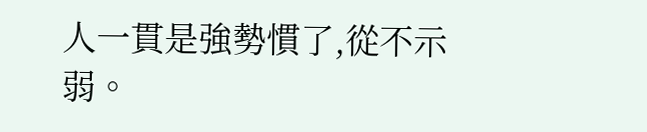人一貫是強勢慣了,從不示弱。